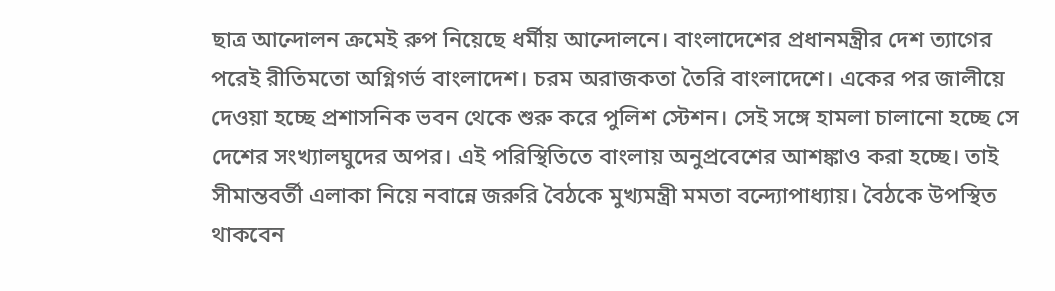ছাত্র আন্দোলন ক্রমেই রুপ নিয়েছে ধর্মীয় আন্দোলনে। বাংলাদেশের প্রধানমন্ত্রীর দেশ ত্যাগের পরেই রীতিমতো অগ্নিগর্ভ বাংলাদেশ। চরম অরাজকতা তৈরি বাংলাদেশে। একের পর জালীয়ে দেওয়া হচ্ছে প্রশাসনিক ভবন থেকে শুরু করে পুলিশ স্টেশন। সেই সঙ্গে হামলা চালানো হচ্ছে সে দেশের সংখ্যালঘুদের অপর। এই পরিস্থিতিতে বাংলায় অনুপ্রবেশের আশঙ্কাও করা হচ্ছে। তাই সীমান্তবর্তী এলাকা নিয়ে নবান্নে জরুরি বৈঠকে মুখ্যমন্ত্রী মমতা বন্দ্যোপাধ্যায়। বৈঠকে উপস্থিত থাকবেন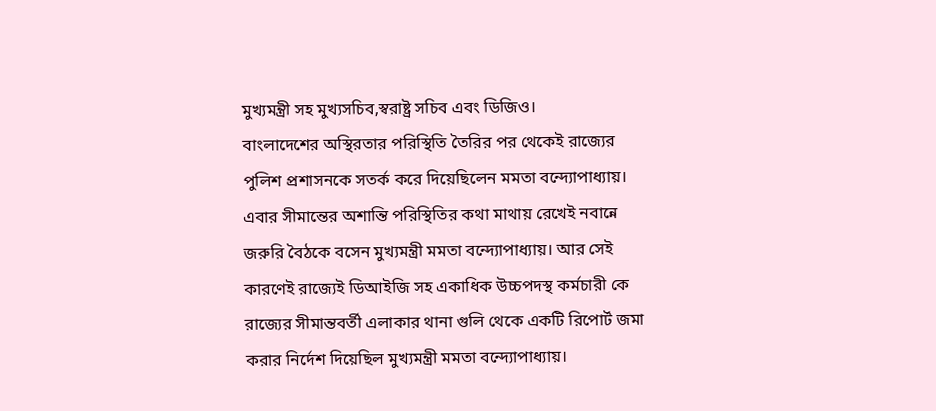মুখ্যমন্ত্রী সহ মুখ্যসচিব,স্বরাষ্ট্র সচিব এবং ডিজিও।
বাংলাদেশের অস্থিরতার পরিস্থিতি তৈরির পর থেকেই রাজ্যের পুলিশ প্রশাসনকে সতর্ক করে দিয়েছিলেন মমতা বন্দ্যোপাধ্যায়। এবার সীমান্তের অশান্তি পরিস্থিতির কথা মাথায় রেখেই নবান্নে জরুরি বৈঠকে বসেন মুখ্যমন্ত্রী মমতা বন্দ্যোপাধ্যায়। আর সেই কারণেই রাজ্যেই ডিআইজি সহ একাধিক উচ্চপদস্থ কর্মচারী কে রাজ্যের সীমান্তবর্তী এলাকার থানা গুলি থেকে একটি রিপোর্ট জমা করার নির্দেশ দিয়েছিল মুখ্যমন্ত্রী মমতা বন্দ্যোপাধ্যায়।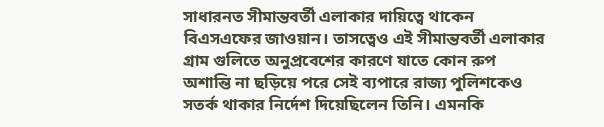সাধারনত সীমান্তবর্তী এলাকার দায়িত্বে থাকেন বিএসএফের জাওয়ান। তাসত্বেও এই সীমান্তবর্তী এলাকার গ্রাম গুলিতে অনুপ্রবেশের কারণে যাতে কোন রুপ অশান্তি না ছড়িয়ে পরে সেই ব্যপারে রাজ্য পুলিশকেও সতর্ক থাকার নির্দেশ দিয়েছিলেন তিনি। এমনকি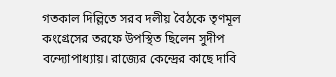গতকাল দিল্লিতে সরব দলীয় বৈঠকে তৃণমূল কংগ্রেসের তরফে উপস্থিত ছিলেন সুদীপ বন্দ্যোপাধ্যায়। রাজ্যের কেন্দ্রের কাছে দাবি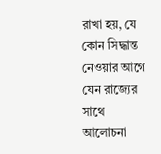রাখা হয়, যে কোন সিদ্ধান্ত নেওয়ার আগে যেন রাজ্যের সাথে আলোচনা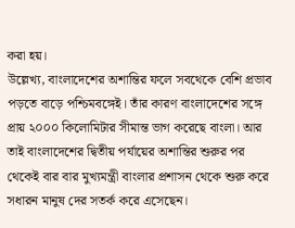করা হয়।
উল্লেখ্য, বাংলাদেশের অশান্তির ফলে সবথেকে বেশি প্রভাব পড়তে বাড়ে পশ্চিমবঙ্গেই। তাঁর কারণ বাংলাদেশের সঙ্গে প্রায় ২০০০ কিলোমিটার সীমান্ত ভাগ করেছে বাংলা। আর তাই বাংলাদেশের দ্বিতীয় পর্যায়ের অশান্তির শুরুর পর থেকেই বার বার মুখ্যমন্ত্রী বাংলার প্রশাসন থেকে শুরু করে সধারন মানুষ দের সতর্ক করে এসেছেন।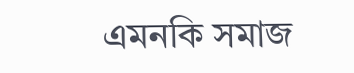এমনকি সমাজ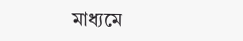মাধ্যমে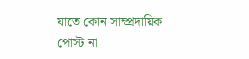যাতে কোন সাম্প্রদায়িক পোস্ট না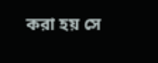করা হয় সে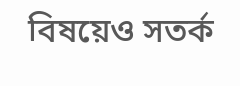বিষয়েও সতর্ক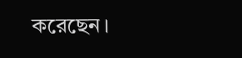করেছেন।